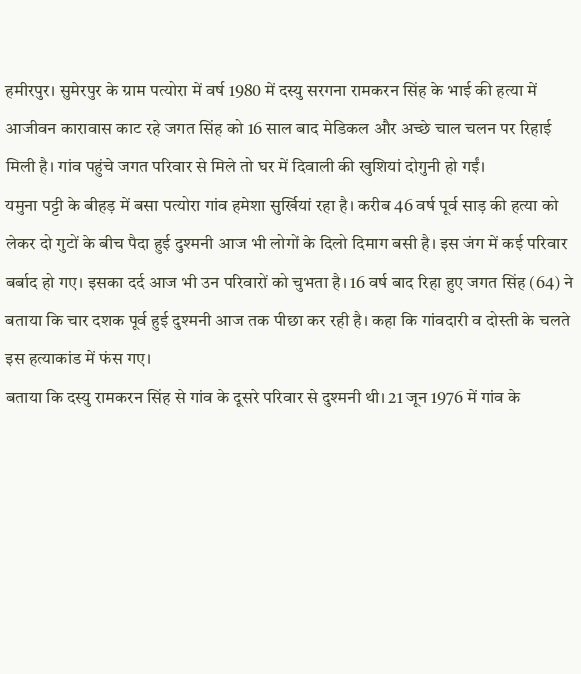हमीरपुर। सुमेरपुर के ग्राम पत्योरा में वर्ष 1980 में दस्यु सरगना रामकरन सिंह के भाई की हत्या में आजीवन कारावास काट रहे जगत सिंह को 16 साल बाद मेडिकल और अच्छे चाल चलन पर रिहाई मिली है। गांव पहुंचे जगत परिवार से मिले तो घर में दिवाली की खुशियां दोगुनी हो गईं।
यमुना पट्टी के बीहड़ में बसा पत्योरा गांव हमेशा सुर्खियां रहा है। करीब 46 वर्ष पूर्व साड़ की हत्या को लेकर दो गुटों के बीच पैदा हुई दुश्मनी आज भी लोगों के दिलो दिमाग बसी है। इस जंग में कई परिवार बर्बाद हो गए। इसका दर्द आज भी उन परिवारों को चुभता है। 16 वर्ष बाद रिहा हुए जगत सिंह (64) ने बताया कि चार दशक पूर्व हुई दुश्मनी आज तक पीछा कर रही है। कहा कि गांवदारी व दोस्ती के चलते इस हत्याकांड में फंस गए।
बताया कि दस्यु रामकरन सिंह से गांव के दूसरे परिवार से दुश्मनी थी। 21 जून 1976 में गांव के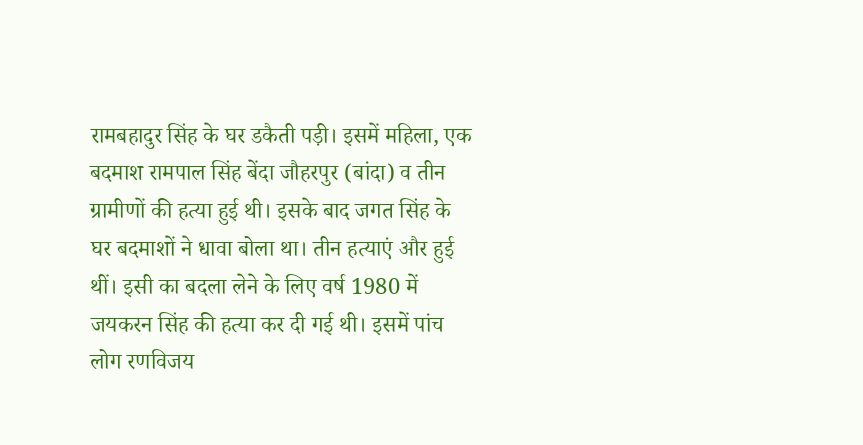रामबहादुर सिंह के घर डकैती पड़ी। इसमें महिला, एक बदमाश रामपाल सिंह बेंदा जौहरपुर (बांदा) व तीन ग्रामीणों की हत्या हुई थी। इसके बाद जगत सिंह के घर बदमाशों ने धावा बोला था। तीन हत्याएं और हुई थीं। इसी का बदला लेने के लिए वर्ष 1980 में जयकरन सिंह की हत्या कर दी गई थी। इसमें पांच लोग रणविजय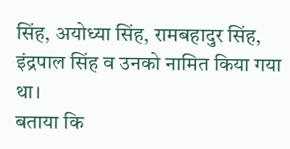सिंह, अयोध्या सिंह, रामबहादुर सिंह, इंद्रपाल सिंह व उनको नामित किया गया था।
बताया कि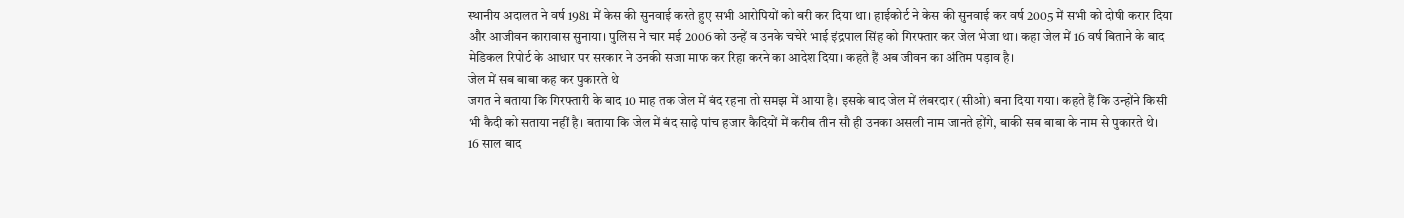स्थानीय अदालत ने वर्ष 1981 में केस की सुनवाई करते हुए सभी आरोपियों को बरी कर दिया था। हाईकोर्ट ने केस की सुनवाई कर वर्ष 2005 में सभी को दोषी करार दिया और आजीवन कारावास सुनाया। पुलिस ने चार मई 2006 को उन्हें व उनके चचेरे भाई इंद्रपाल सिंह को गिरफ्तार कर जेल भेजा था। कहा जेल में 16 वर्ष बिताने के बाद मेडिकल रिपोर्ट के आधार पर सरकार ने उनकी सजा माफ कर रिहा करने का आदेश दिया। कहते हैं अब जीवन का अंतिम पड़ाव है।
जेल में सब बाबा कह कर पुकारते थे
जगत ने बताया कि गिरफ्तारी के बाद 10 माह तक जेल में बंद रहना तो समझ में आया है। इसके बाद जेल में लंबरदार (सीओ) बना दिया गया। कहते हैं कि उन्होंने किसी भी कैदी को सताया नहीं है। बताया कि जेल में बंद साढ़े पांच हजार कैदियों में करीब तीन सौ ही उनका असली नाम जानते होंगे, बाकी सब बाबा के नाम से पुकारते थे।
16 साल बाद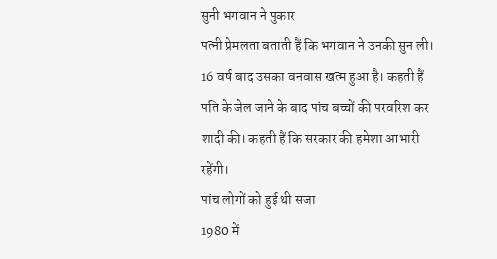सुनी भगवान ने पुकार
पत्नी प्रेमलता बताती हैं कि भगवान ने उनकी सुन ली। 16 वर्ष बाद उसका वनवास खत्म हुआ है। कहती हैं पति के जेल जाने के बाद पांच बच्चों की परवरिश कर शादी की। कहती हैं कि सरकार की हमेशा आभारी रहेंगी।
पांच लोगों को हुई थी सजा
1980 में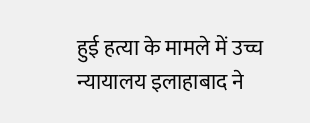हुई हत्या के मामले में उच्च न्यायालय इलाहाबाद ने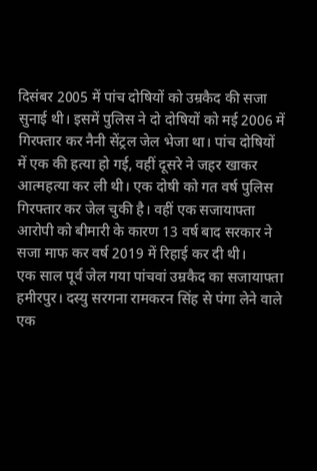दिसंबर 2005 में पांच दोषियों को उम्रकैद की सजा सुनाई थी। इसमें पुलिस ने दो दोषियों को मई 2006 में गिरफ्तार कर नैनी सेंट्रल जेल भेजा था। पांच दोषियों में एक की हत्या हो गई, वहीं दूसरे ने जहर खाकर आत्महत्या कर ली थी। एक दोषी को गत वर्ष पुलिस गिरफ्तार कर जेल चुकी है। वहीं एक सजायाफ्ता आरोपी को बीमारी के कारण 13 वर्ष बाद सरकार ने सजा माफ कर वर्ष 2019 में रिहाई कर दी थी।
एक साल पूर्व जेल गया पांचवां उम्रकैद का सजायाफ्ता
हमीरपुर। दस्यु सरगना रामकरन सिंह से पंगा लेने वाले एक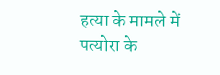हत्या के मामले में पत्योरा के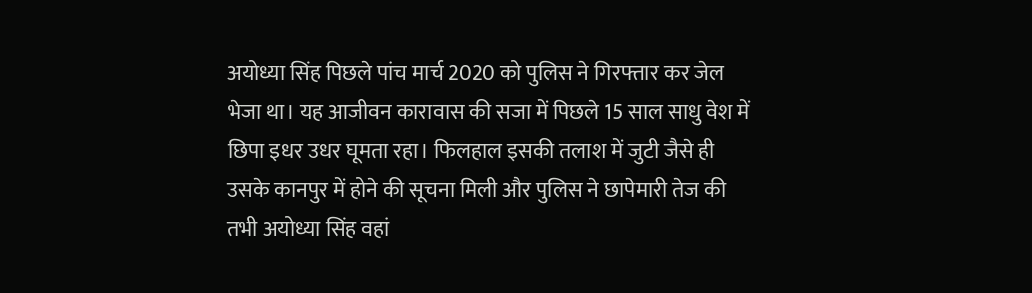अयोध्या सिंह पिछले पांच मार्च 2020 को पुलिस ने गिरफ्तार कर जेल भेजा था। यह आजीवन कारावास की सजा में पिछले 15 साल साधु वेश में छिपा इधर उधर घूमता रहा। फिलहाल इसकी तलाश में जुटी जैसे ही उसके कानपुर में होने की सूचना मिली और पुलिस ने छापेमारी तेज की तभी अयोध्या सिंह वहां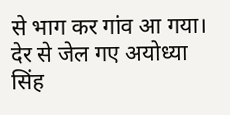से भाग कर गांव आ गया। देर से जेल गए अयोध्या सिंह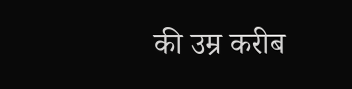की उम्र करीब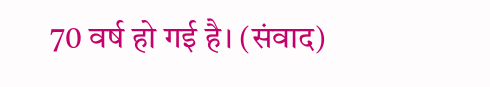70 वर्ष हो गई है। (संवाद)